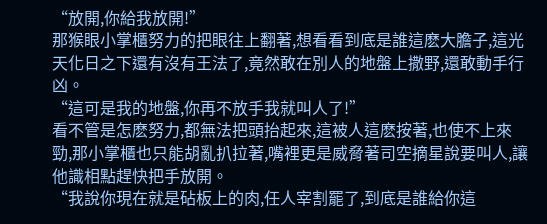“放開,你給我放開!”
那猴眼小掌櫃努力的把眼往上翻著,想看看到底是誰這麽大膽子,這光天化日之下還有沒有王法了,竟然敢在別人的地盤上撒野,還敢動手行凶。
“這可是我的地盤,你再不放手我就叫人了!”
看不管是怎麽努力,都無法把頭抬起來,這被人這麽按著,也使不上來勁,那小掌櫃也只能胡亂扒拉著,嘴裡更是威脅著司空摘星說要叫人,讓他識相點趕快把手放開。
“我說你現在就是砧板上的肉,任人宰割罷了,到底是誰給你這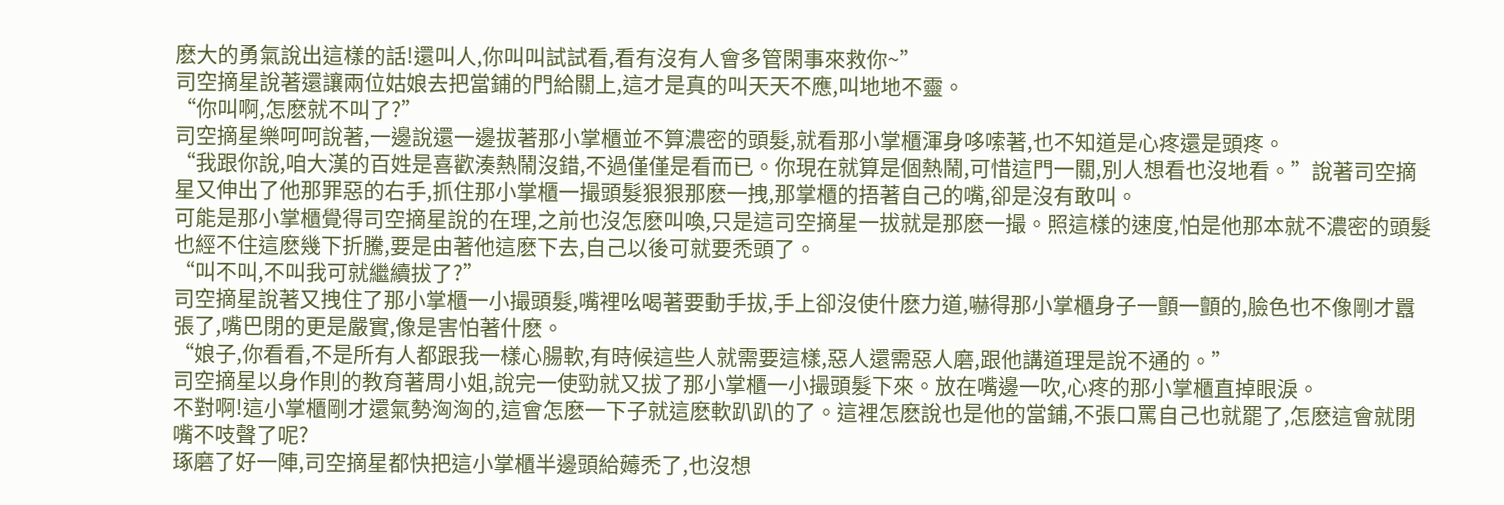麽大的勇氣說出這樣的話!還叫人,你叫叫試試看,看有沒有人會多管閑事來救你~”
司空摘星說著還讓兩位姑娘去把當鋪的門給關上,這才是真的叫天天不應,叫地地不靈。
“你叫啊,怎麽就不叫了?”
司空摘星樂呵呵說著,一邊說還一邊拔著那小掌櫃並不算濃密的頭髮,就看那小掌櫃渾身哆嗦著,也不知道是心疼還是頭疼。
“我跟你說,咱大漢的百姓是喜歡湊熱鬧沒錯,不過僅僅是看而已。你現在就算是個熱鬧,可惜這門一關,別人想看也沒地看。”說著司空摘星又伸出了他那罪惡的右手,抓住那小掌櫃一撮頭髮狠狠那麽一拽,那掌櫃的捂著自己的嘴,卻是沒有敢叫。
可能是那小掌櫃覺得司空摘星說的在理,之前也沒怎麽叫喚,只是這司空摘星一拔就是那麽一撮。照這樣的速度,怕是他那本就不濃密的頭髮也經不住這麽幾下折騰,要是由著他這麽下去,自己以後可就要禿頭了。
“叫不叫,不叫我可就繼續拔了?”
司空摘星說著又拽住了那小掌櫃一小撮頭髮,嘴裡吆喝著要動手拔,手上卻沒使什麽力道,嚇得那小掌櫃身子一顫一顫的,臉色也不像剛才囂張了,嘴巴閉的更是嚴實,像是害怕著什麽。
“娘子,你看看,不是所有人都跟我一樣心腸軟,有時候這些人就需要這樣,惡人還需惡人磨,跟他講道理是說不通的。”
司空摘星以身作則的教育著周小姐,說完一使勁就又拔了那小掌櫃一小撮頭髮下來。放在嘴邊一吹,心疼的那小掌櫃直掉眼淚。
不對啊!這小掌櫃剛才還氣勢洶洶的,這會怎麽一下子就這麽軟趴趴的了。這裡怎麽說也是他的當鋪,不張口罵自己也就罷了,怎麽這會就閉嘴不吱聲了呢?
琢磨了好一陣,司空摘星都快把這小掌櫃半邊頭給薅禿了,也沒想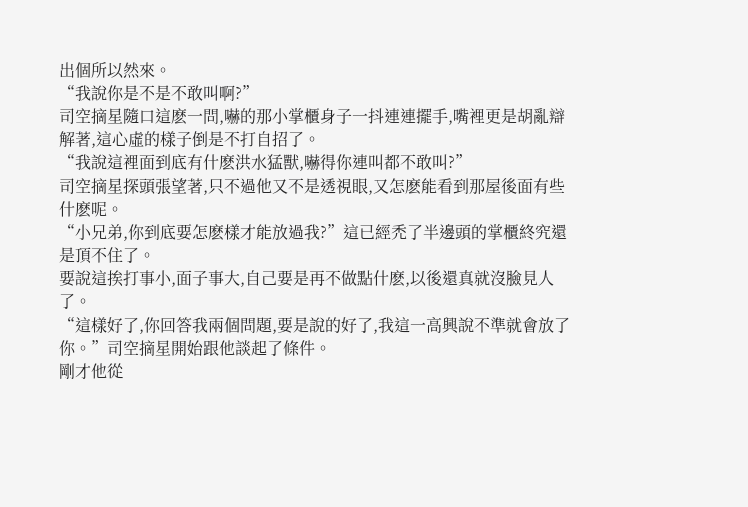出個所以然來。
“我說你是不是不敢叫啊?”
司空摘星隨口這麽一問,嚇的那小掌櫃身子一抖連連擺手,嘴裡更是胡亂辯解著,這心虛的樣子倒是不打自招了。
“我說這裡面到底有什麽洪水猛獸,嚇得你連叫都不敢叫?”
司空摘星探頭張望著,只不過他又不是透視眼,又怎麽能看到那屋後面有些什麽呢。
“小兄弟,你到底要怎麽樣才能放過我?”這已經禿了半邊頭的掌櫃終究還是頂不住了。
要說這挨打事小,面子事大,自己要是再不做點什麽,以後還真就沒臉見人了。
“這樣好了,你回答我兩個問題,要是說的好了,我這一高興說不準就會放了你。”司空摘星開始跟他談起了條件。
剛才他從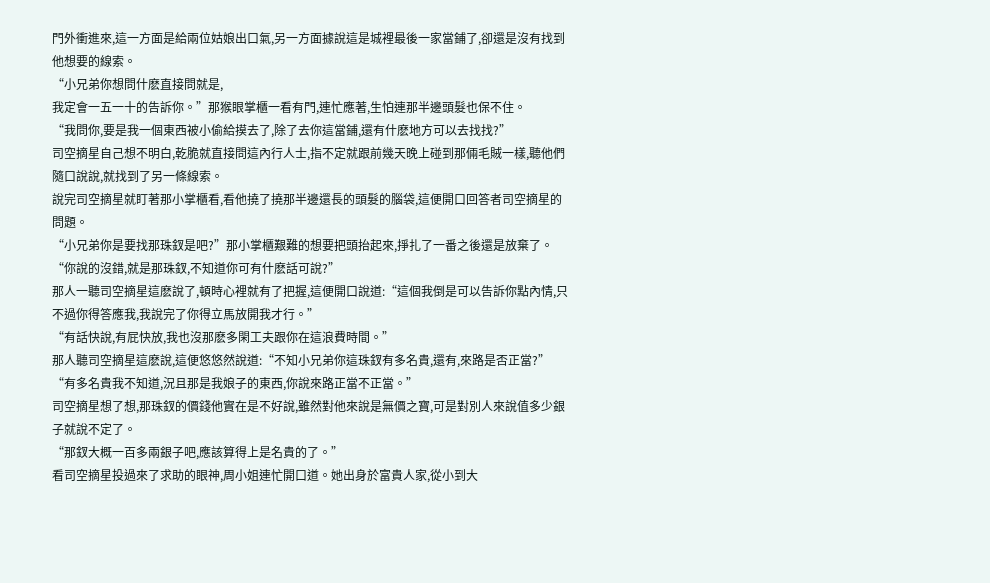門外衝進來,這一方面是給兩位姑娘出口氣,另一方面據說這是城裡最後一家當鋪了,卻還是沒有找到他想要的線索。
“小兄弟你想問什麽直接問就是,
我定會一五一十的告訴你。”那猴眼掌櫃一看有門,連忙應著,生怕連那半邊頭髮也保不住。
“我問你,要是我一個東西被小偷給摸去了,除了去你這當鋪,還有什麽地方可以去找找?”
司空摘星自己想不明白,乾脆就直接問這內行人士,指不定就跟前幾天晚上碰到那倆毛賊一樣,聽他們隨口說說,就找到了另一條線索。
說完司空摘星就盯著那小掌櫃看,看他撓了撓那半邊還長的頭髮的腦袋,這便開口回答者司空摘星的問題。
“小兄弟你是要找那珠釵是吧?”那小掌櫃艱難的想要把頭抬起來,掙扎了一番之後還是放棄了。
“你說的沒錯,就是那珠釵,不知道你可有什麽話可說?”
那人一聽司空摘星這麽說了,頓時心裡就有了把握,這便開口說道:“這個我倒是可以告訴你點內情,只不過你得答應我,我說完了你得立馬放開我才行。”
“有話快說,有屁快放,我也沒那麽多閑工夫跟你在這浪費時間。”
那人聽司空摘星這麽說,這便悠悠然說道:“不知小兄弟你這珠釵有多名貴,還有,來路是否正當?”
“有多名貴我不知道,況且那是我娘子的東西,你說來路正當不正當。”
司空摘星想了想,那珠釵的價錢他實在是不好說,雖然對他來說是無價之寶,可是對別人來說值多少銀子就說不定了。
“那釵大概一百多兩銀子吧,應該算得上是名貴的了。”
看司空摘星投過來了求助的眼神,周小姐連忙開口道。她出身於富貴人家,從小到大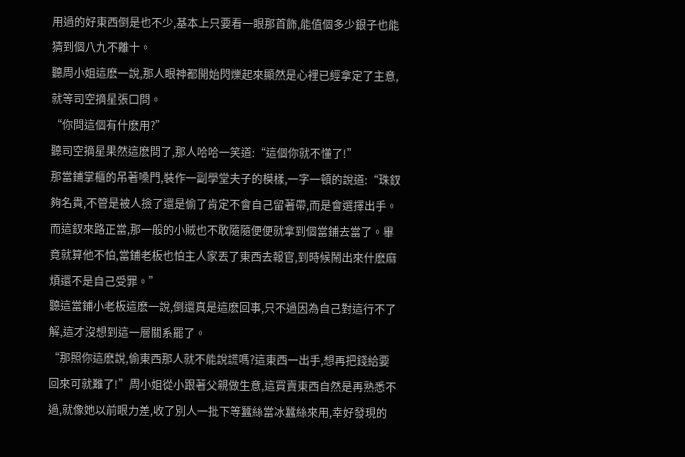用過的好東西倒是也不少,基本上只要看一眼那首飾,能值個多少銀子也能猜到個八九不離十。
聽周小姐這麽一說,那人眼神都開始閃爍起來顯然是心裡已經拿定了主意,就等司空摘星張口問。
“你問這個有什麽用?”
聽司空摘星果然這麽問了,那人哈哈一笑道:“這個你就不懂了!”
那當鋪掌櫃的吊著嗓門,裝作一副學堂夫子的模樣,一字一頓的說道:“珠釵夠名貴,不管是被人撿了還是偷了肯定不會自己留著帶,而是會選擇出手。而這釵來路正當,那一般的小賊也不敢隨隨便便就拿到個當鋪去當了。畢竟就算他不怕,當鋪老板也怕主人家丟了東西去報官,到時候鬧出來什麽麻煩還不是自己受罪。”
聽這當鋪小老板這麽一說,倒還真是這麽回事,只不過因為自己對這行不了解,這才沒想到這一層關系罷了。
“那照你這麽說,偷東西那人就不能說謊嗎?這東西一出手,想再把錢給要回來可就難了!”周小姐從小跟著父親做生意,這買賣東西自然是再熟悉不過,就像她以前眼力差,收了別人一批下等蠶絲當冰蠶絲來用,幸好發現的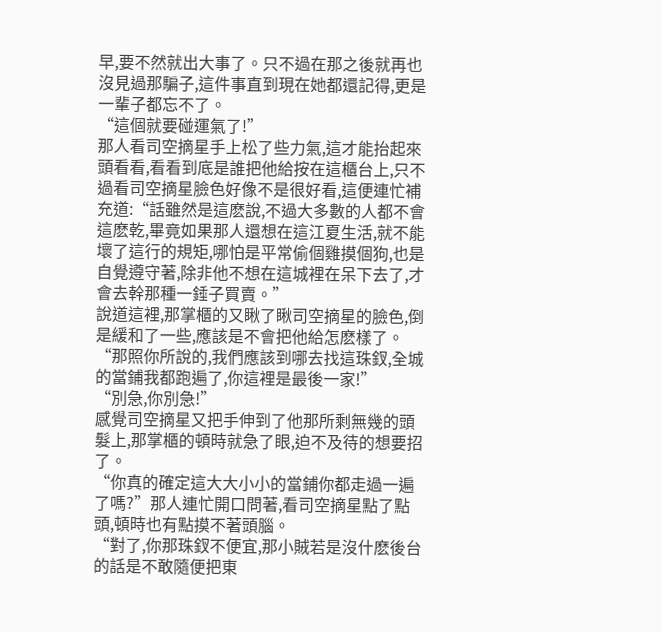早,要不然就出大事了。只不過在那之後就再也沒見過那騙子,這件事直到現在她都還記得,更是一輩子都忘不了。
“這個就要碰運氣了!”
那人看司空摘星手上松了些力氣,這才能抬起來頭看看,看看到底是誰把他給按在這櫃台上,只不過看司空摘星臉色好像不是很好看,這便連忙補充道:“話雖然是這麽說,不過大多數的人都不會這麽乾,畢竟如果那人還想在這江夏生活,就不能壞了這行的規矩,哪怕是平常偷個雞摸個狗,也是自覺遵守著,除非他不想在這城裡在呆下去了,才會去幹那種一錘子買賣。”
說道這裡,那掌櫃的又瞅了瞅司空摘星的臉色,倒是緩和了一些,應該是不會把他給怎麽樣了。
“那照你所說的,我們應該到哪去找這珠釵,全城的當鋪我都跑遍了,你這裡是最後一家!”
“別急,你別急!”
感覺司空摘星又把手伸到了他那所剩無幾的頭髮上,那掌櫃的頓時就急了眼,迫不及待的想要招了。
“你真的確定這大大小小的當鋪你都走過一遍了嗎?”那人連忙開口問著,看司空摘星點了點頭,頓時也有點摸不著頭腦。
“對了,你那珠釵不便宜,那小賊若是沒什麽後台的話是不敢隨便把東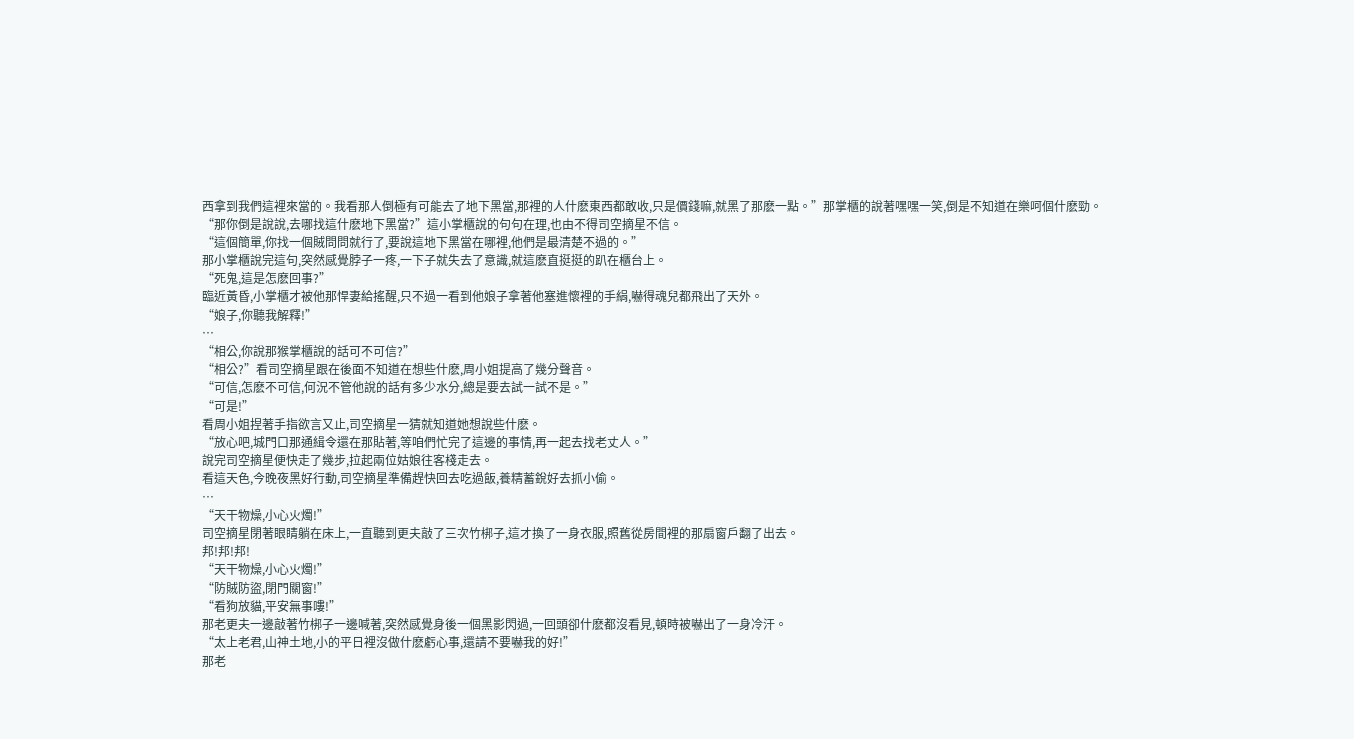西拿到我們這裡來當的。我看那人倒極有可能去了地下黑當,那裡的人什麽東西都敢收,只是價錢嘛,就黑了那麽一點。”那掌櫃的說著嘿嘿一笑,倒是不知道在樂呵個什麽勁。
“那你倒是說說,去哪找這什麽地下黑當?”這小掌櫃說的句句在理,也由不得司空摘星不信。
“這個簡單,你找一個賊問問就行了,要說這地下黑當在哪裡,他們是最清楚不過的。”
那小掌櫃說完這句,突然感覺脖子一疼,一下子就失去了意識,就這麽直挺挺的趴在櫃台上。
“死鬼,這是怎麽回事?”
臨近黃昏,小掌櫃才被他那悍妻給搖醒,只不過一看到他娘子拿著他塞進懷裡的手絹,嚇得魂兒都飛出了天外。
“娘子,你聽我解釋!”
…
“相公,你說那猴掌櫃說的話可不可信?”
“相公?”看司空摘星跟在後面不知道在想些什麽,周小姐提高了幾分聲音。
“可信,怎麽不可信,何況不管他說的話有多少水分,總是要去試一試不是。”
“可是!”
看周小姐捏著手指欲言又止,司空摘星一猜就知道她想說些什麽。
“放心吧,城門口那通緝令還在那貼著,等咱們忙完了這邊的事情,再一起去找老丈人。”
說完司空摘星便快走了幾步,拉起兩位姑娘往客棧走去。
看這天色,今晚夜黑好行動,司空摘星準備趕快回去吃過飯,養精蓄銳好去抓小偷。
…
“天干物燥,小心火燭!”
司空摘星閉著眼睛躺在床上,一直聽到更夫敲了三次竹梆子,這才換了一身衣服,照舊從房間裡的那扇窗戶翻了出去。
邦!邦!邦!
“天干物燥,小心火燭!”
“防賊防盜,閉門關窗!”
“看狗放貓,平安無事嘍!”
那老更夫一邊敲著竹梆子一邊喊著,突然感覺身後一個黑影閃過,一回頭卻什麽都沒看見,頓時被嚇出了一身冷汗。
“太上老君,山神土地,小的平日裡沒做什麽虧心事,還請不要嚇我的好!”
那老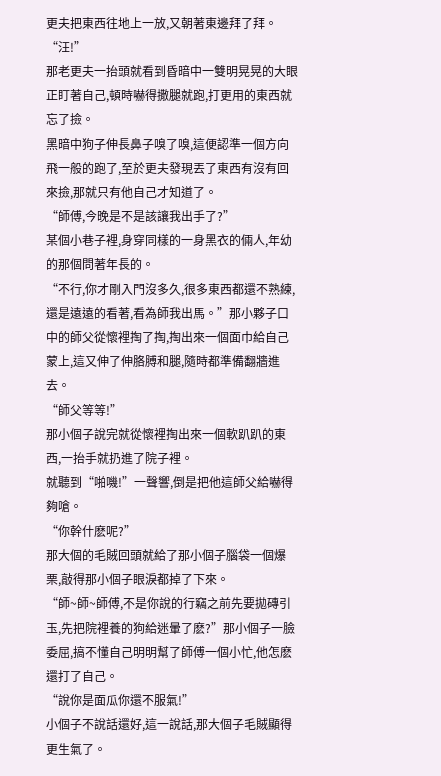更夫把東西往地上一放,又朝著東邊拜了拜。
“汪!”
那老更夫一抬頭就看到昏暗中一雙明晃晃的大眼正盯著自己,頓時嚇得撒腿就跑,打更用的東西就忘了撿。
黑暗中狗子伸長鼻子嗅了嗅,這便認準一個方向飛一般的跑了,至於更夫發現丟了東西有沒有回來撿,那就只有他自己才知道了。
“師傅,今晚是不是該讓我出手了?”
某個小巷子裡,身穿同樣的一身黑衣的倆人,年幼的那個問著年長的。
“不行,你才剛入門沒多久,很多東西都還不熟練,還是遠遠的看著,看為師我出馬。”那小夥子口中的師父從懷裡掏了掏,掏出來一個面巾給自己蒙上,這又伸了伸胳膊和腿,隨時都準備翻牆進去。
“師父等等!”
那小個子說完就從懷裡掏出來一個軟趴趴的東西,一抬手就扔進了院子裡。
就聽到“啪嘰!”一聲響,倒是把他這師父給嚇得夠嗆。
“你幹什麽呢?”
那大個的毛賊回頭就給了那小個子腦袋一個爆栗,敲得那小個子眼淚都掉了下來。
“師~師~師傅,不是你說的行竊之前先要拋磚引玉,先把院裡養的狗給迷暈了麽?”那小個子一臉委屈,搞不懂自己明明幫了師傅一個小忙,他怎麽還打了自己。
“說你是面瓜你還不服氣!”
小個子不說話還好,這一說話,那大個子毛賊顯得更生氣了。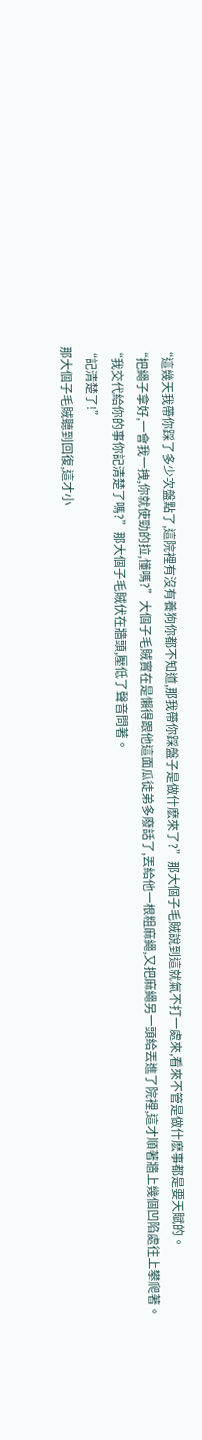“這幾天我帶你踩了多少次盤點了,這院裡有沒有養狗你都不知道,那我帶你踩盤子是做什麽來了?”那大個子毛賊說到這就氣不打一處來,看來不管是做什麽事都是要天賦的。
“把繩子拿好,一會我一拽,你就使勁的拉,懂嗎?”大個子毛賊實在是懶得跟他這面瓜徒弟多廢話了,丟給他一根粗麻繩,又把麻繩另一頭給丟進了院裡,這才順著牆上幾個凹陷處往上攀爬著。
“我交代給你的事你記清楚了嗎?”那大個子毛賊伏在牆頭,壓低了聲音問著。
“記清楚了!”
那大個子毛賊聽到回復,這才小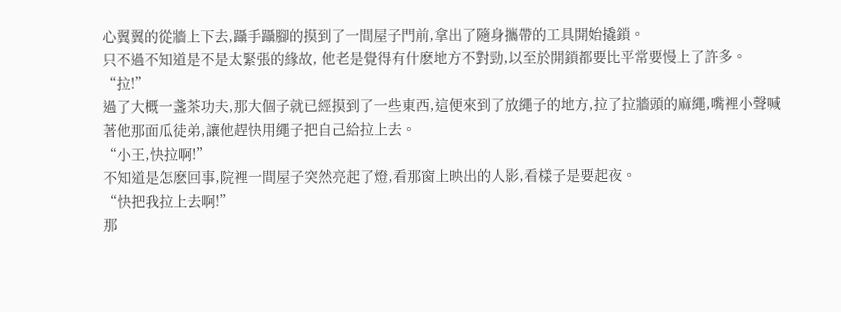心翼翼的從牆上下去,躡手躡腳的摸到了一間屋子門前,拿出了隨身攜帶的工具開始撬鎖。
只不過不知道是不是太緊張的緣故, 他老是覺得有什麽地方不對勁,以至於開鎖都要比平常要慢上了許多。
“拉!”
過了大概一盞茶功夫,那大個子就已經摸到了一些東西,這便來到了放繩子的地方,拉了拉牆頭的麻繩,嘴裡小聲喊著他那面瓜徒弟,讓他趕快用繩子把自己給拉上去。
“小王,快拉啊!”
不知道是怎麽回事,院裡一間屋子突然亮起了燈,看那窗上映出的人影,看樣子是要起夜。
“快把我拉上去啊!”
那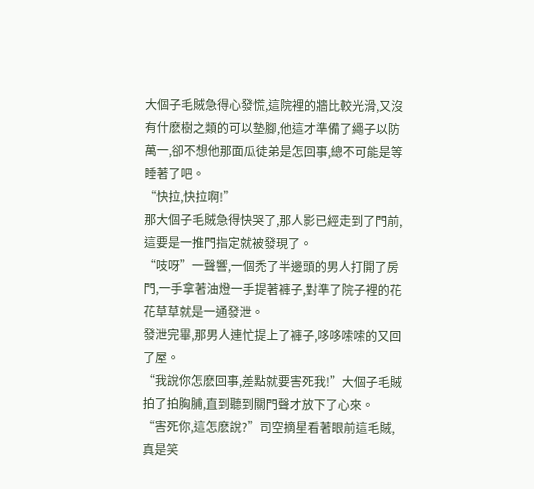大個子毛賊急得心發慌,這院裡的牆比較光滑,又沒有什麽樹之類的可以墊腳,他這才準備了繩子以防萬一,卻不想他那面瓜徒弟是怎回事,總不可能是等睡著了吧。
“快拉,快拉啊!”
那大個子毛賊急得快哭了,那人影已經走到了門前,這要是一推門指定就被發現了。
“吱呀”一聲響,一個禿了半邊頭的男人打開了房門,一手拿著油燈一手提著褲子,對準了院子裡的花花草草就是一通發泄。
發泄完畢,那男人連忙提上了褲子,哆哆嗦嗦的又回了屋。
“我說你怎麽回事,差點就要害死我!”大個子毛賊拍了拍胸脯,直到聽到關門聲才放下了心來。
“害死你,這怎麽說?”司空摘星看著眼前這毛賊,真是笑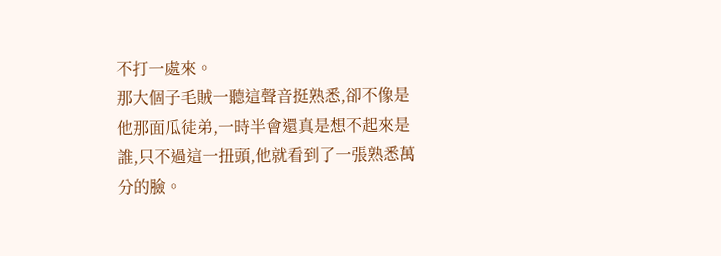不打一處來。
那大個子毛賊一聽這聲音挺熟悉,卻不像是他那面瓜徒弟,一時半會還真是想不起來是誰,只不過這一扭頭,他就看到了一張熟悉萬分的臉。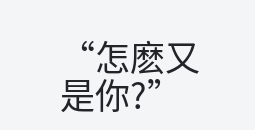“怎麽又是你?”